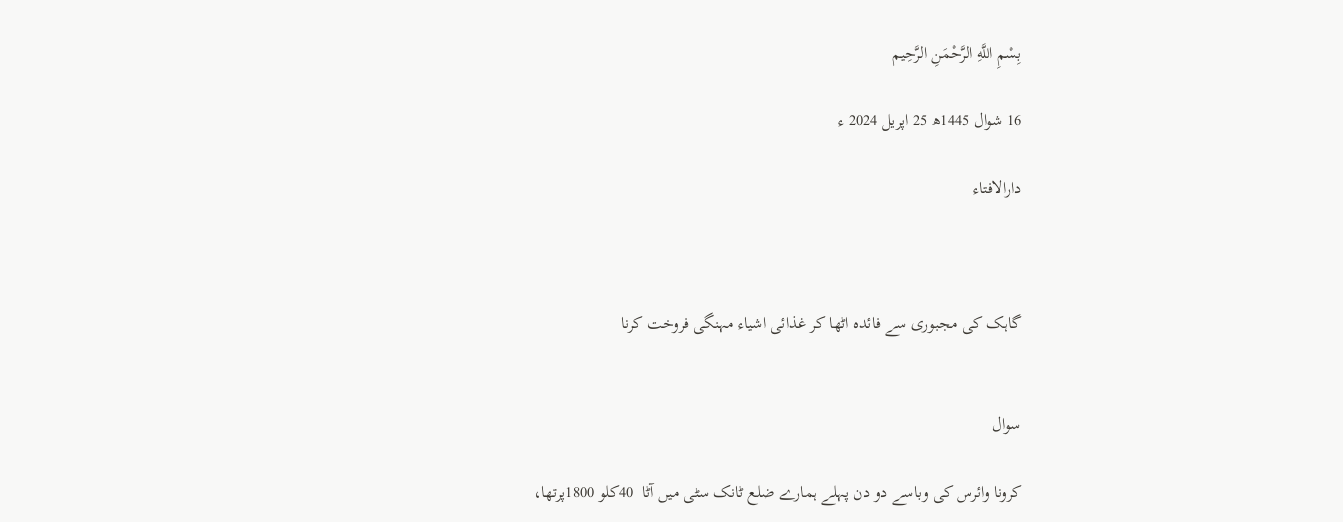بِسْمِ اللَّهِ الرَّحْمَنِ الرَّحِيم

16 شوال 1445ھ 25 اپریل 2024 ء

دارالافتاء



گاہک کی مجبوری سے فائدہ اٹھا کر غذائی اشیاء مہنگی فروخت کرنا


سوال

کرونا وائرس کی وباسے دو دن پہلے ہمارے ضلع ٹانک سٹی میں آٹا  40کلو 1800پرتھا،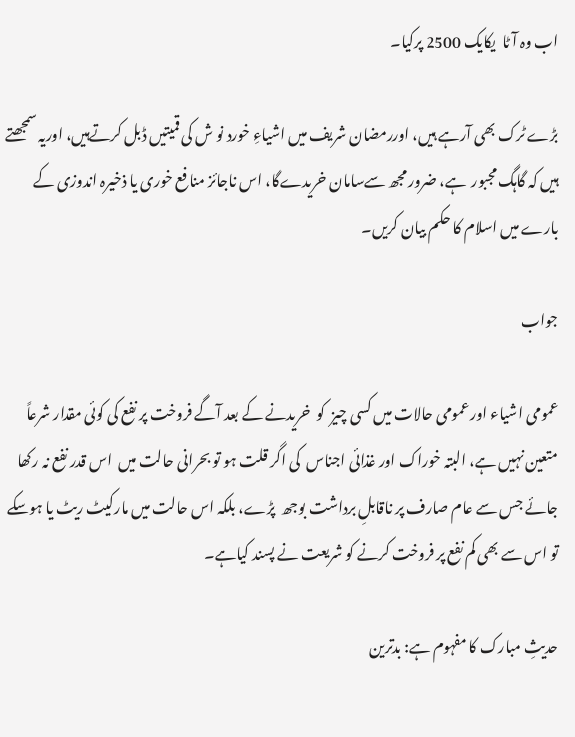اب وہ آٹا  یکایک 2500 پرکیا۔

بڑے ٹرک بھی آرہے ہیں، اوررمضان شریف میں اشیاءِ خورد نو ش کی قمیتیں ڈبل کرتےہیں، اوریہ سمجھتے ہیں کہ گاہگ مجبور  ہے، ضرور مجھ سےسامان خریدےگا، اس ناجائز منافع خوری یا ذخیرہ اندوزی کے بارے میں اسلام کا حکم بیان کریں۔

جواب

عمومی اشیاء اور عمومی حالات میں کسی چیز  کو  خریدنے کے بعد آگے فروخت پر نفع کی کوئی مقدار شرعاً متعین نہیں ہے، البتہ خوراک اور غذائی اجناس  کی اگر قلت ہو تو بحرانی حالت میں  اس قدر نفع نہ رکھا جائے جس سے عام صارف پر ناقابلِ برداشت بوجھ  پڑے، بلکہ اس حالت میں مارکیٹ ریٹ یا ہوسکے تو اس سے بھی کم نفع پر فروخت کرنے کو شریعت نے پسند کیاہے۔

حدیثِ مبارک کا مفہوم ہے: بدترین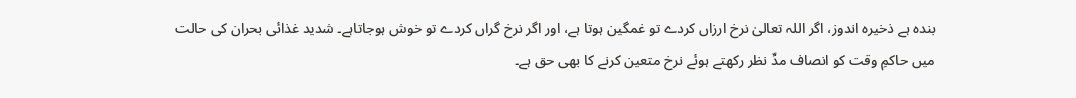بندہ ہے ذخیرہ اندوز، اگر اللہ تعالیٰ نرخ ارزاں کردے تو غمگین ہوتا ہے، اور اگر نرخ گراں کردے تو خوش ہوجاتاہے۔ شدید غذائی بحران کی حالت میں حاکمِ وقت کو انصاف مدِّ نظر رکھتے ہوئے نرخ متعین کرنے کا بھی حق ہے۔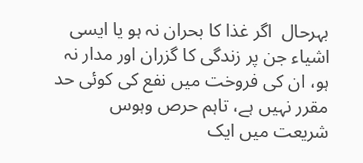بہرحال  اگر غذا کا بحران نہ ہو یا ایسی اشیاء جن پر زندگی کا گزران اور مدار نہ ہو، ان کی فروخت میں نفع کی کوئی حد مقرر نہیں ہے، تاہم حرص وہوس شریعت میں ایک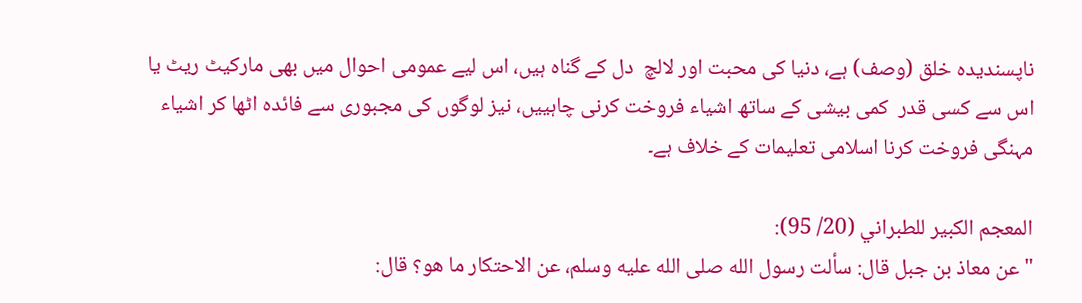ناپسندیدہ خلق (وصف) ہے، دنیا کی محبت اور لالچ  دل کے گناہ ہیں، اس لیے عمومی احوال میں بھی مارکیٹ ریٹ یا اس سے کسی قدر  کمی بیشی کے ساتھ اشیاء فروخت کرنی چاہییں، نیز لوگوں کی مجبوری سے فائدہ اٹھا کر اشیاء مہنگی فروخت کرنا اسلامی تعلیمات کے خلاف ہے۔

المعجم الكبير للطبراني (20/ 95):
"عن معاذ بن جبل قال: سألت رسول الله صلى الله عليه وسلم، عن الاحتكار ما هو؟ قال: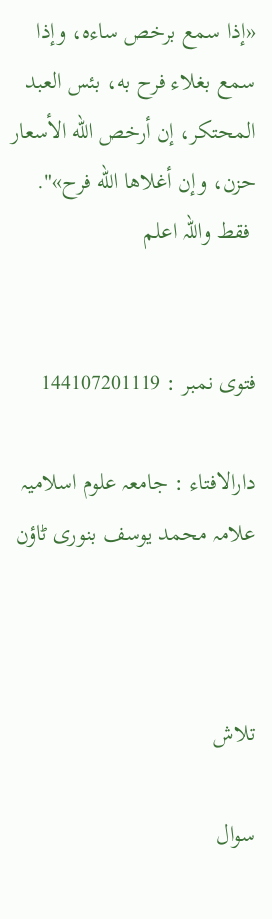«إذا سمع برخص ساءه، وإذا سمع بغلاء فرح به، بئس العبد المحتكر، إن أرخص الله الأسعار حزن، وإن أغلاها الله فرح»".
 فقط واللہ اعلم


فتوی نمبر : 144107201119

دارالافتاء : جامعہ علوم اسلامیہ علامہ محمد یوسف بنوری ٹاؤن



تلاش

سوال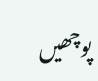پوچھیں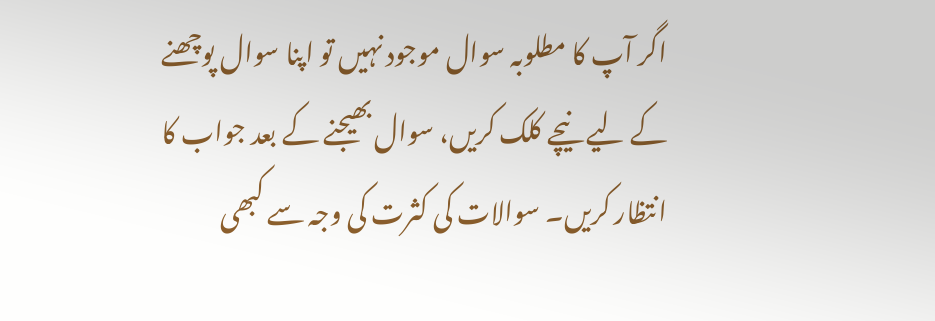اگر آپ کا مطلوبہ سوال موجود نہیں تو اپنا سوال پوچھنے کے لیے نیچے کلک کریں، سوال بھیجنے کے بعد جواب کا انتظار کریں۔ سوالات کی کثرت کی وجہ سے کبھی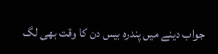جواب دینے میں پندرہ بیس دن کا وقت بھی لگ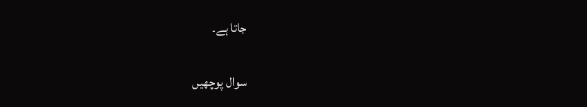جاتا ہے۔

سوال پوچھیں